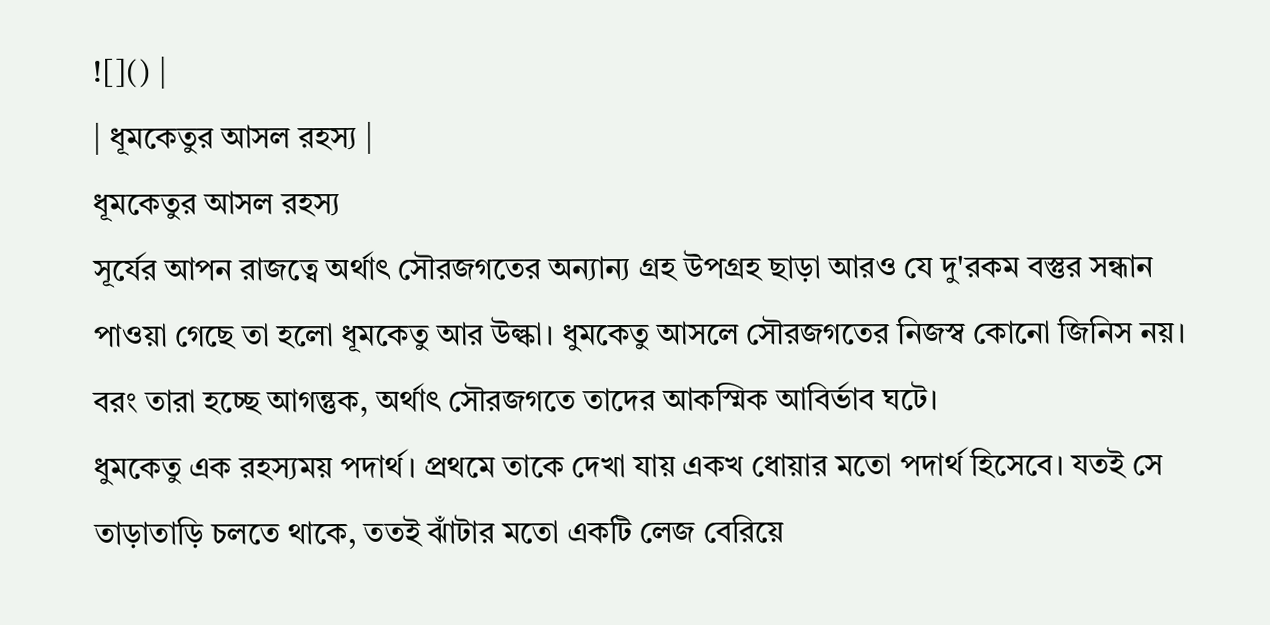![]() |
| ধূমকেতুর আসল রহস্য |
ধূমকেতুর আসল রহস্য
সূর্যের আপন রাজত্বে অর্থাৎ সৌরজগতের অন্যান্য গ্রহ উপগ্রহ ছাড়া আরও যে দু'রকম বস্তুর সন্ধান পাওয়া গেছে তা হলো ধূমকেতু আর উল্কা। ধুমকেতু আসলে সৌরজগতের নিজস্ব কোনো জিনিস নয়। বরং তারা হচ্ছে আগন্তুক, অর্থাৎ সৌরজগতে তাদের আকস্মিক আবির্ভাব ঘটে।
ধুমকেতু এক রহস্যময় পদার্থ। প্রথমে তাকে দেখা যায় একখ ধোয়ার মতো পদার্থ হিসেবে। যতই সে তাড়াতাড়ি চলতে থাকে, ততই ঝাঁটার মতো একটি লেজ বেরিয়ে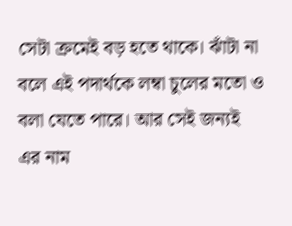সেটা ক্রমেই বড় হতে থাকে। ঝাঁটা না বলে এই পদার্থকে লম্বা চুলের মতো ও বলা যেতে পারে। আর সেই জন্যই এর নাম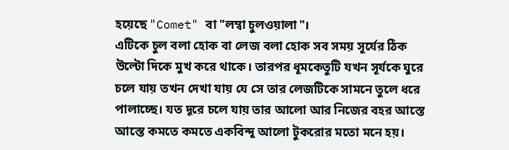হয়েছে "Comet" বা "লম্বা চুলওয়ালা"।
এটিকে চুল বলা হোক বা লেজ বলা হোক সব সময় সূর্যের ঠিক উল্টো দিকে মুখ করে থাকে। তারপর ধূমকেতুটি যখন সূর্যকে ঘুরে চলে যায় তখন দেখা যায় যে সে তার লেজটিকে সামনে তুলে ধরে পালাচ্ছে। যত দূরে চলে যায় তার আলো আর নিজের বহর আস্তে আস্তে কমতে কমতে একবিন্দু আলো টুকরোর মতো মনে হয়।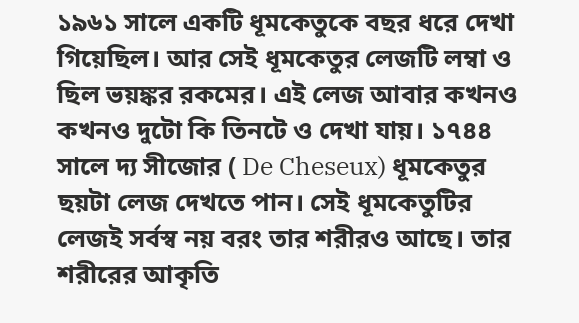১৯৬১ সালে একটি ধূমকেতুকে বছর ধরে দেখা গিয়েছিল। আর সেই ধূমকেতুর লেজটি লম্বা ও ছিল ভয়ঙ্কর রকমের। এই লেজ আবার কখনও কখনও দুটো কি তিনটে ও দেখা যায়। ১৭৪৪ সালে দ্য সীজোর ( De Cheseux) ধূমকেতুর ছয়টা লেজ দেখতে পান। সেই ধূমকেতুটির লেজই সর্বস্ব নয় বরং তার শরীরও আছে। তার শরীরের আকৃতি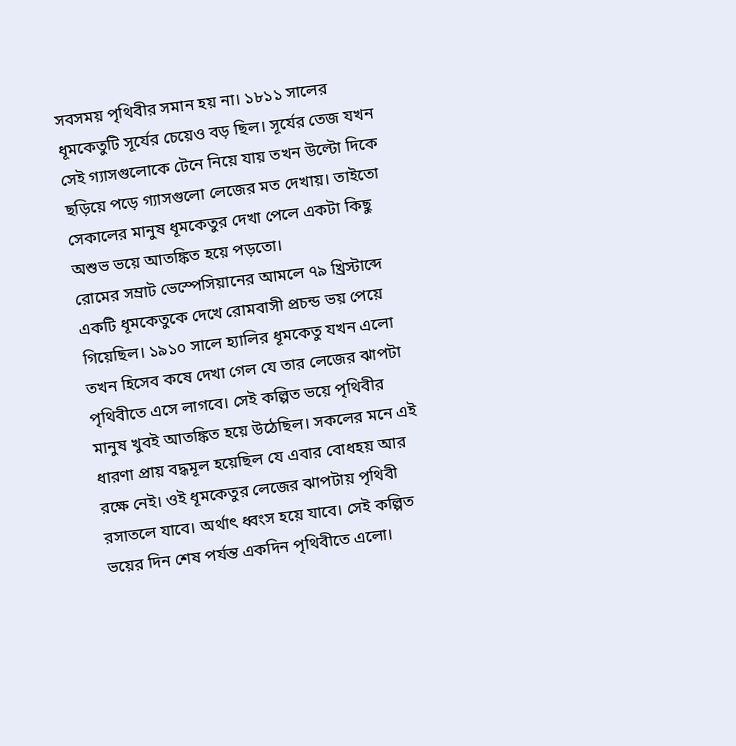সবসময় পৃথিবীর সমান হয় না। ১৮১১ সালের ধূমকেতুটি সূর্যের চেয়েও বড় ছিল। সূর্যের তেজ যখন সেই গ্যাসগুলোকে টেনে নিয়ে যায় তখন উল্টো দিকে ছড়িয়ে পড়ে গ্যাসগুলো লেজের মত দেখায়। তাইতো সেকালের মানুষ ধূমকেতুর দেখা পেলে একটা কিছু অশুভ ভয়ে আতঙ্কিত হয়ে পড়তো।
রোমের সম্রাট ভেস্পেসিয়ানের আমলে ৭৯ খ্রিস্টাব্দে একটি ধূমকেতুকে দেখে রোমবাসী প্রচন্ড ভয় পেয়ে গিয়েছিল। ১৯১০ সালে হ্যালির ধূমকেতু যখন এলো তখন হিসেব কষে দেখা গেল যে তার লেজের ঝাপটা পৃথিবীতে এসে লাগবে। সেই কল্পিত ভয়ে পৃথিবীর মানুষ খুবই আতঙ্কিত হয়ে উঠেছিল। সকলের মনে এই ধারণা প্রায় বদ্ধমূল হয়েছিল যে এবার বোধহয় আর রক্ষে নেই। ওই ধূমকেতুর লেজের ঝাপটায় পৃথিবী রসাতলে যাবে। অর্থাৎ ধ্বংস হয়ে যাবে। সেই কল্পিত ভয়ের দিন শেষ পর্যন্ত একদিন পৃথিবীতে এলো।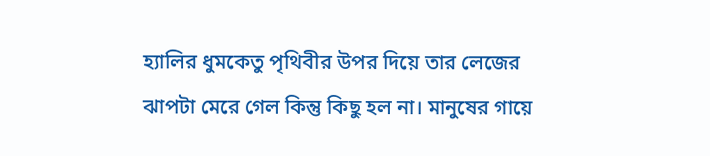হ্যালির ধুমকেতু পৃথিবীর উপর দিয়ে তার লেজের ঝাপটা মেরে গেল কিন্তু কিছু হল না। মানুষের গায়ে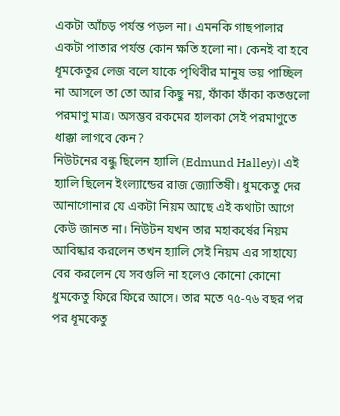একটা আঁচড় পর্যন্ত পড়ল না। এমনকি গাছপালার একটা পাতার পর্যন্ত কোন ক্ষতি হলো না। কেনই বা হবে ধূমকেতুর লেজ বলে যাকে পৃথিবীর মানুষ ভয় পাচ্ছিল না আসলে তা তো আর কিছু নয়, ফাঁকা ফাঁকা কতগুলো পরমাণু মাত্র। অসম্ভব রকমের হালকা সেই পরমাণুতে ধাক্কা লাগবে কেন?
নিউটনের বন্ধু ছিলেন হ্যালি (Edmund Halley)। এই হ্যালি ছিলেন ইংল্যান্ডের রাজ জ্যোতিষী। ধুমকেতু দের আনাগোনার যে একটা নিয়ম আছে এই কথাটা আগে কেউ জানত না। নিউটন যখন তার মহাকর্ষের নিয়ম আবিষ্কার করলেন তখন হ্যালি সেই নিয়ম এর সাহায্যে বের করলেন যে সবগুলি না হলেও কোনো কোনো ধুমকেতু ফিরে ফিরে আসে। তার মতে ৭৫-৭৬ বছর পর পর ধূমকেতু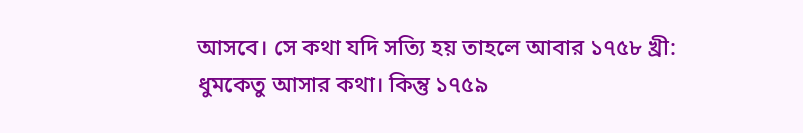আসবে। সে কথা যদি সত্যি হয় তাহলে আবার ১৭৫৮ খ্রী: ধুমকেতু আসার কথা। কিন্তু ১৭৫৯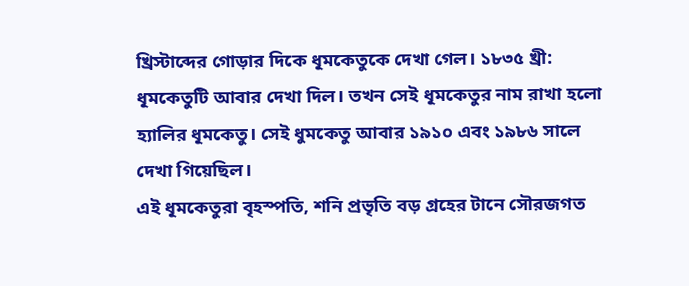খ্রিস্টাব্দের গোড়ার দিকে ধূমকেতুকে দেখা গেল। ১৮৩৫ খ্রী: ধূমকেতুটি আবার দেখা দিল। তখন সেই ধূমকেতুর নাম রাখা হলো হ্যালির ধূমকেতু। সেই ধুমকেতু আবার ১৯১০ এবং ১৯৮৬ সালে দেখা গিয়েছিল।
এই ধূমকেতুরা বৃহস্পতি, শনি প্রভৃতি বড় গ্রহের টানে সৌরজগত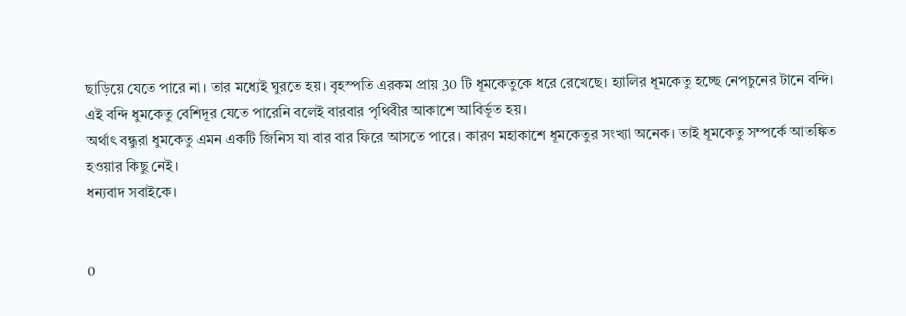ছাড়িয়ে যেতে পারে না। তার মধ্যেই ঘুরতে হয়। বৃহস্পতি এরকম প্রায় 30 টি ধূমকেতুকে ধরে রেখেছে। হ্যালির ধূমকেতু হচ্ছে নেপচুনের টানে বন্দি। এই বন্দি ধুমকেতু বেশিদূর যেতে পারেনি বলেই বারবার পৃথিবীর আকাশে আবির্ভূত হয়।
অর্থাৎ বন্ধুরা ধুমকেতু এমন একটি জিনিস যা বার বার ফিরে আসতে পারে। কারণ মহাকাশে ধূমকেতুর সংখ্যা অনেক। তাই ধূমকেতু সম্পর্কে আতঙ্কিত হওয়ার কিছু নেই।
ধন্যবাদ সবাইকে।


0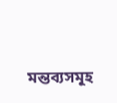মন্তব্যসমূহ